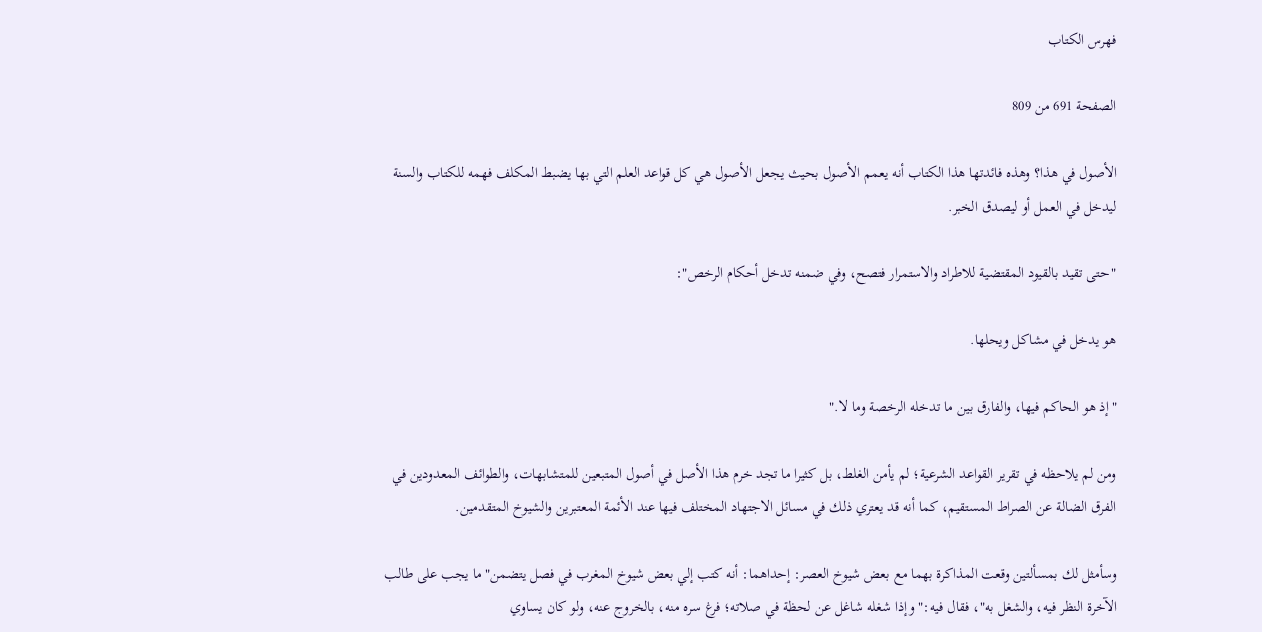فهرس الكتاب

الصفحة 691 من 809

الأصول في هذا؟ وهذه فائدتها هذا الكتاب أنه يعمم الأصول بحيث يجعل الأصول هي كل قواعد العلم التي بها يضبط المكلف فهمه للكتاب والسنة ليدخل في العمل أو ليصدق الخبر.

"حتى تقيد بالقيود المقتضية للاطراد والاستمرار فتصح، وفي ضمنه تدخل أحكام الرخص":

هو يدخل في مشاكل ويحلها.

"إذ هو الحاكم فيها، والفارق بين ما تدخله الرخصة وما لا."

ومن لم يلاحظه في تقرير القواعد الشرعية؛ لم يأمن الغلط، بل كثيرا ما تجد خرم هذا الأصل في أصول المتبعين للمتشابهات، والطوائف المعدودين في الفرق الضالة عن الصراط المستقيم، كما أنه قد يعتري ذلك في مسائل الاجتهاد المختلف فيها عند الأئمة المعتبرين والشيوخ المتقدمين.

وسأمثل لك بمسألتين وقعت المذاكرة بهما مع بعض شيوخ العصر: إحداهما: أنه كتب إلي بعض شيوخ المغرب في فصل يتضمن"ما يجب على طالب الآخرة النظر فيه، والشغل به"، فقال فيه:"وإذا شغله شاغل عن لحظة في صلاته؛ فرغ سره منه، بالخروج عنه، ولو كان يساوي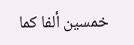خمسين ألفا كما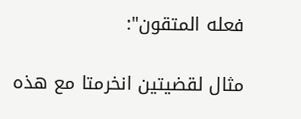فعله المتقون":

مثال لقضيتين انخرمتا مع هذه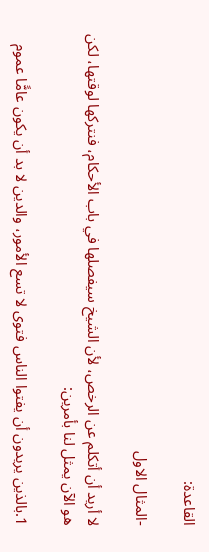القاعدة:

-المثال الاول

لا أريد أن أتكلم عن الرخص، لأن الشيخ سيفصلها في باب الأحكام، فنتركها لوقتها، لكن هو الآن يمثل لنا بأمرين:

1.بالذين يريدون أن يفتوا الناس فتوى لا تسع الأمور، والدين لا بد أن يكون عامًّا عموم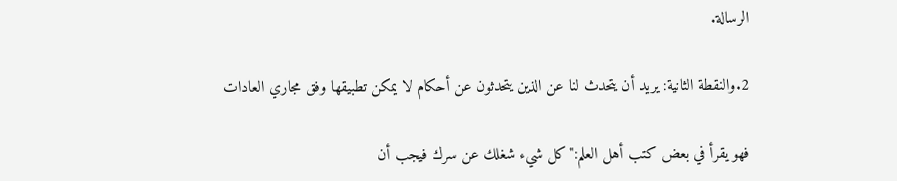الرسالة.

2.والنقطة الثانية: يريد أن يتحدث لنا عن الذين يتحدثون عن أحكام لا يمكن تطبيقها وفق مجاري العادات

فهو يقرأ في بعض كتب أهل العلم:"كل شيء شغلك عن سرك فيجب أن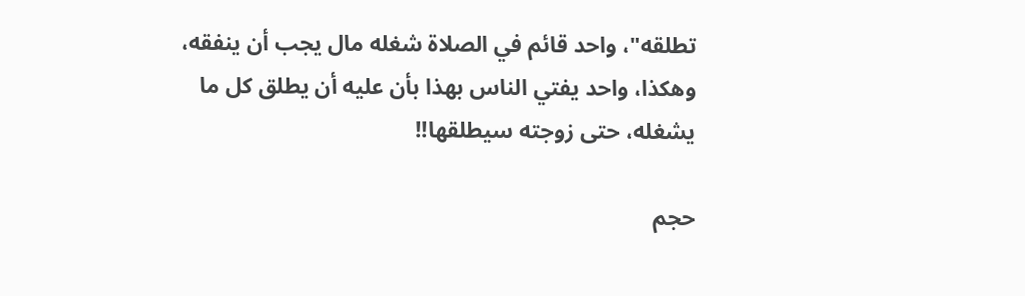تطلقه"، واحد قائم في الصلاة شغله مال يجب أن ينفقه، وهكذا، واحد يفتي الناس بهذا بأن عليه أن يطلق كل ما يشغله، حتى زوجته سيطلقها!!

حجم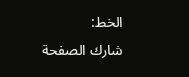الخط:
شارك الصفحة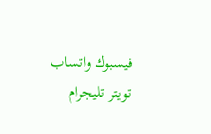فيسبوك واتساب تويتر تليجرام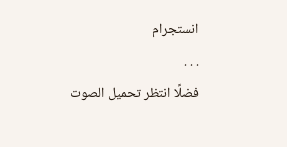انستجرام
. . .
فضلًا انتظر تحميل الصوت